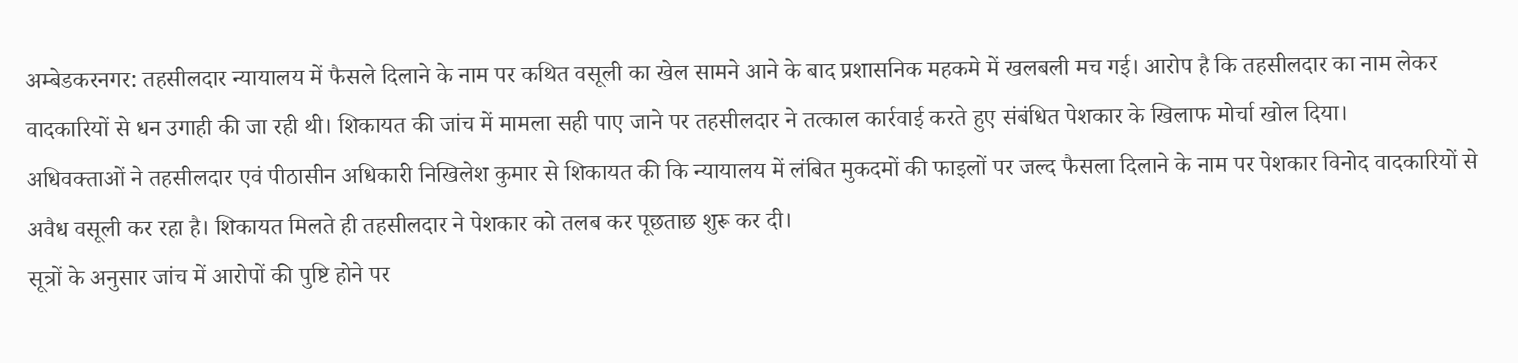अम्बेडकरनगर: तहसीलदार न्यायालय में फैसले दिलाने के नाम पर कथित वसूली का खेल सामने आने के बाद प्रशासनिक महकमे में खलबली मच गई। आरोप है कि तहसीलदार का नाम लेकर वादकारियों से धन उगाही की जा रही थी। शिकायत की जांच में मामला सही पाए जाने पर तहसीलदार ने तत्काल कार्रवाई करते हुए संबंधित पेशकार के खिलाफ मोर्चा खोल दिया।
अधिवक्ताओं ने तहसीलदार एवं पीठासीन अधिकारी निखिलेश कुमार से शिकायत की कि न्यायालय में लंबित मुकदमों की फाइलों पर जल्द फैसला दिलाने के नाम पर पेशकार विनोद वादकारियों से अवैध वसूली कर रहा है। शिकायत मिलते ही तहसीलदार ने पेशकार को तलब कर पूछताछ शुरू कर दी।
सूत्रों के अनुसार जांच में आरोपों की पुष्टि होने पर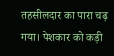तहसीलदार का पारा चढ़ गया। पेशकार को कड़ी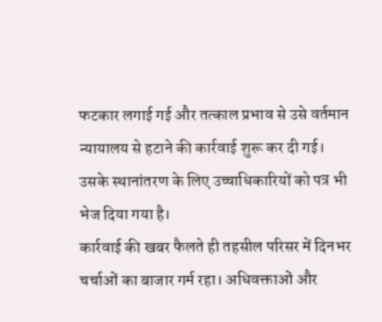फटकार लगाई गई और तत्काल प्रभाव से उसे वर्तमान न्यायालय से हटाने की कार्रवाई शुरू कर दी गई। उसके स्थानांतरण के लिए उच्चाधिकारियों को पत्र भी भेज दिया गया है।
कार्रवाई की खबर फैलते ही तहसील परिसर में दिनभर चर्चाओं का बाजार गर्म रहा। अधिवक्ताओं और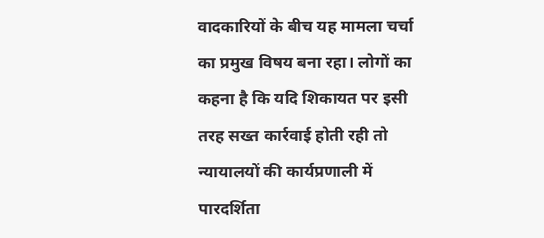वादकारियों के बीच यह मामला चर्चा का प्रमुख विषय बना रहा। लोगों का कहना है कि यदि शिकायत पर इसी तरह सख्त कार्रवाई होती रही तो न्यायालयों की कार्यप्रणाली में पारदर्शिता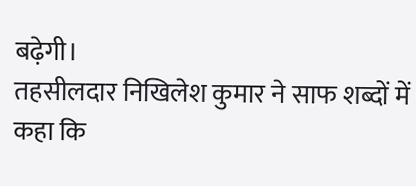बढ़ेगी।
तहसीलदार निखिलेश कुमार ने साफ शब्दों में कहा कि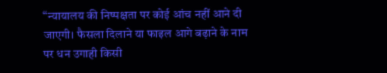“न्यायालय की निष्पक्षता पर कोई आंच नहीं आने दी जाएगी। फैसला दिलाने या फाइल आगे बढ़ाने के नाम पर धन उगाही किसी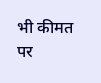भी कीमत पर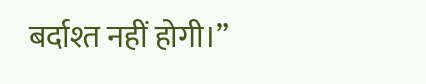बर्दाश्त नहीं होगी।”